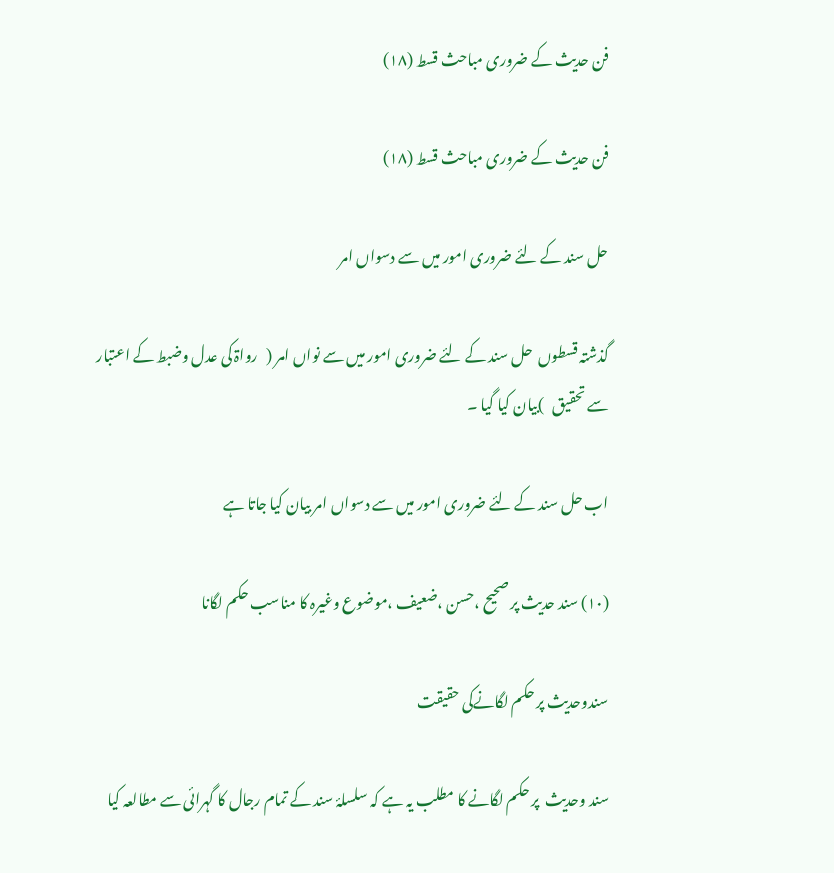فن حدیث کے ضروری مباحث قسط (۱۸)

فن حدیث کے ضروری مباحث قسط (۱۸)

حل سند کے لئے ضروری امور میں سے دسواں امر

گذشتہ قسطوں  حل سند کے لئے ضروری امور میں سے نواں امر (   رواۃ کی عدل وضبط کے اعتبار سے تحقیق   )بیان کیا گیا ۔

اب حل سند کے لئے ضروری امور میں سے دسواں امر بیان کیا جاتا ہے

(١٠) سند حدیث پر صحیح ،حسن ،ضعیف ،موضوع وغیرہ کا مناسب حکم لگانا

سندوحدیث پر حکم لگانےکی حقیقت

سند وحدیث  پر حکم لگانے کا مطلب یہ ہے کہ سلسلۂ سند کے تمام رجال کا گہرائی سے مطالعہ کیا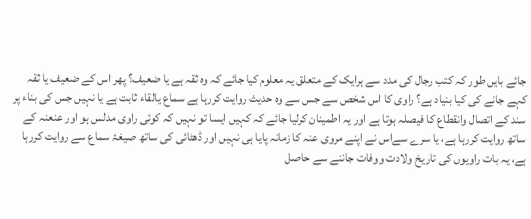جائے بایں طور کہ کتب رجال کی مدد سے ہرایک کے متعلق یہ معلوم کیا جائے کہ وہ ثقہ ہے یا ضعیف؟ پھر اس کے ضعیف یا ثقہ کہے جانے کی کیا بنیاد ہے؟ راوی کا اس شخص سے جس سے وہ حدیث روایت کررہا ہے سماع یالقاء ثابت ہے یا نہیں جس کی بناء پر سند کے اتصال وانقطاع کا فیصلہ ہوتا ہے اور یہ اطمینان کرلیا جائے کہ کہیں ایسا تو نہیں کہ کوئی راوی مدلس ہو اور عنعنہ کے ساتھ روایت کررہا ہے، یا سرے سےاس نے اپنے مروی عنہ کا زمانہ پایا ہی نہیں اور ڈھٹائی کی ساتھ صیغۂ سماع سے روایت کررہا ہے، یہ بات راویوں کی تاریخ ولادت ووفات جاننے سے حاصل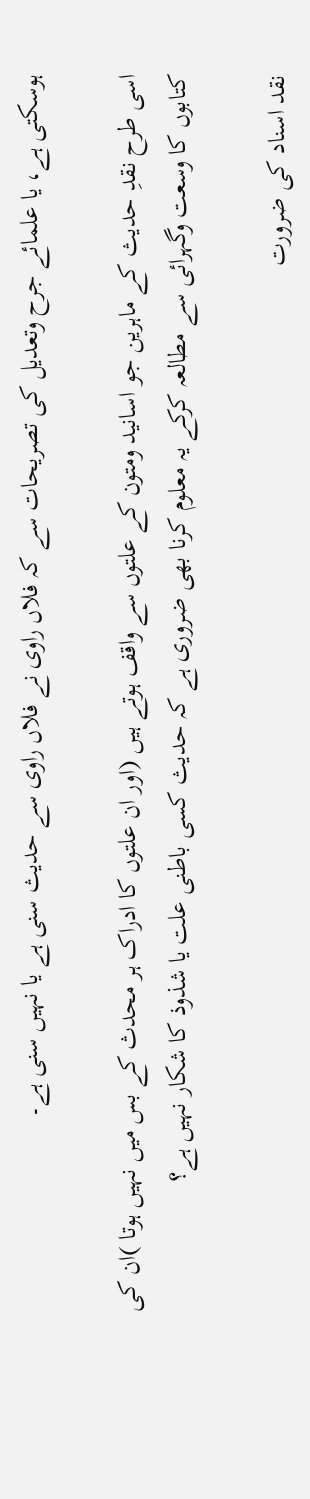ہوسکتی ہے، یا علمائے جرح وتعدیل کی تصریحات سے کہ فلاں راوی نے فلاں راوی سے حدیث سنی ہے یا نہیں سنی ہے۔

اسی طرح نقدِ حدیث کے ماہرین جو اسانید ومتون کے علتوں سے واقف ہوتے ہیں (اور ان علتوں کا ادراک ہر محدث کے بس میں نہیں ہوتا )ان کی کتابوں کا وسعت وگہرائی سے مطالعہ کرکے یہ معلوم کرنا بھی ضروری ہے کہ حدیث کسی باطنی علت یا شذوذ کا شکار نہیں ہے؟

نقد اسناد کی ضرورت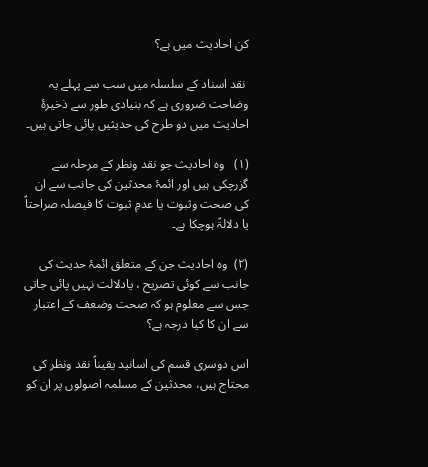کن احادیث میں ہے؟

 نقد اسناد کے سلسلہ میں سب سے پہلے یہ وضاحت ضروری ہے کہ بنیادی طور سے ذخیرۂ احادیث میں دو طرح کی حدیثیں پائی جاتی ہیں۔

(۱)   وہ احادیث جو نقد ونظر کے مرحلہ سے گزرچکی ہیں اور ائمۂ محدثین کی جانب سے ان کی صحت وثبوت یا عدمِ ثبوت کا فیصلہ صراحتاً یا دلالۃً ہوچکا ہے۔

(۲)  وہ احادیث جن کے متعلق ائمۂ حدیث کی جانب سے کوئی تصریح ، یادلالت نہیں پائی جاتی جس سے معلوم ہو کہ صحت وضعف کے اعتبار سے ان کا کیا درجہ ہے؟

اس دوسری قسم کی اسانید یقیناً نقد ونظر کی محتاج ہیں، محدثین کے مسلمہ اصولوں پر ان کو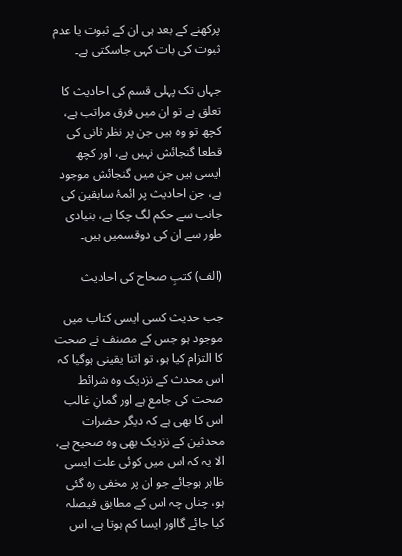پرکھنے کے بعد ہی ان کے ثبوت یا عدم ثبوت کی بات کہی جاسکتی ہے۔

جہاں تک پہلی قسم کی احادیث کا تعلق ہے تو ان میں فرق مراتب ہے، کچھ تو وہ ہیں جن پر نظر ثانی کی قطعا گنجائش نہیں ہے، اور کچھ ایسی ہیں جن میں گنجائش موجود ہے، جن احادیث پر ائمۂ سابقین کی جانب سے حکم لگ چکا ہے، بنیادی طور سے ان کی دوقسمیں ہیں۔

(الف) کتبِ صحاح کی احادیث

جب حدیث کسی ایسی کتاب میں موجود ہو جس کے مصنف نے صحت کا التزام کیا ہو، تو اتنا یقینی ہوگیا کہ اس محدث کے نزدیک وہ شرائط صحت کی جامع ہے اور گمانِ غالب اس کا بھی ہے کہ دیگر حضرات محدثین کے نزدیک بھی وہ صحیح ہے، الا یہ کہ اس میں کوئی علت ایسی ظاہر ہوجائے جو ان پر مخفی رہ گئی ہو، چناں چہ اس کے مطابق فیصلہ کیا جائے گااور ایسا کم ہوتا ہے، اس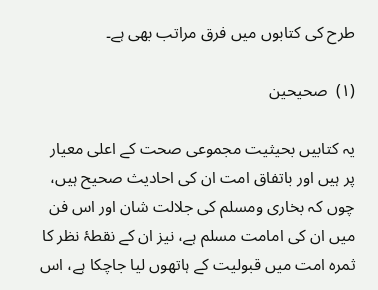طرح کی کتابوں میں فرق مراتب بھی ہے۔

(۱)  صحیحین

یہ کتابیں بحیثیت مجموعی صحت کے اعلی معیار پر ہیں اور باتفاق امت ان کی احادیث صحیح ہیں، چوں کہ بخاری ومسلم کی جلالت شان اور اس فن میں ان کی امامت مسلم ہے، نیز ان کے نقطۂ نظر کا ثمرہ امت میں قبولیت کے ہاتھوں لیا جاچکا ہے، اس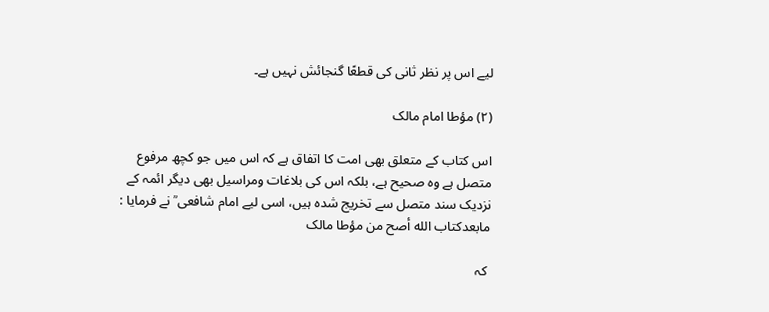لیے اس پر نظر ثانی کی قطعًا گنجائش نہیں ہے۔

(۲) مؤطا امام مالک

اس کتاب کے متعلق بھی امت کا اتفاق ہے کہ اس میں جو کچھ مرفوع متصل ہے وہ صحیح ہے، بلکہ اس کی بلاغات ومراسیل بھی دیگر ائمہ کے نزدیک سند متصل سے تخریج شدہ ہیں، اسی لیے امام شافعی ؒ نے فرمایا :   مابعدکتاب الله أصح من مؤطا مالک

 کہ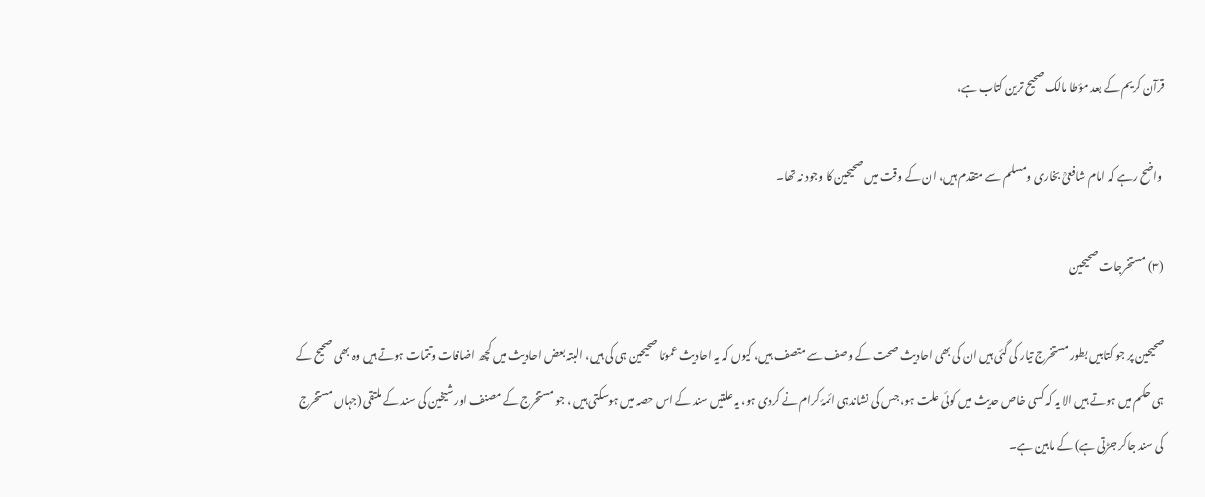قرآن کریم کے بعد مؤطا مالک صحیح ترین کتاب ہے،

 واضح رہے کہ امام شافعیؒ بخاری ومسلم سے متقدم ہیں، ان کے وقت میں صحیحین کا وجود نہ تھا۔

(۳) مستخرجات صحیحین

صحیحین پر جو کتابیں بطور مستخرج تیار کی گئی ہیں ان کی بھی احادیث صحت کے وصف سے متصف ہیں، کیوں کہ یہ احادیث عمومًا صحیحین ہی کی ہیں، البتہ بعض احادیث میں کچھ اضافات وتتمات ہوتے ہیں وہ بھی صحیح کے ہی حکم میں ہوتے ہیں الا یہ کہ کسی خاص حدیث میں کوئی علت ہو، جس کی نشاندہی ائمۂ کرام نے کردی ہو، یہ علتیں سند کے اس حصہ میں ہوسکتی ہیں ، جو مستخرج کے مصنف اور شیخین کی سند کے ملتقی (جہاں مستخرج کی سند جاکر جڑتی ہے) کے مابین ہے۔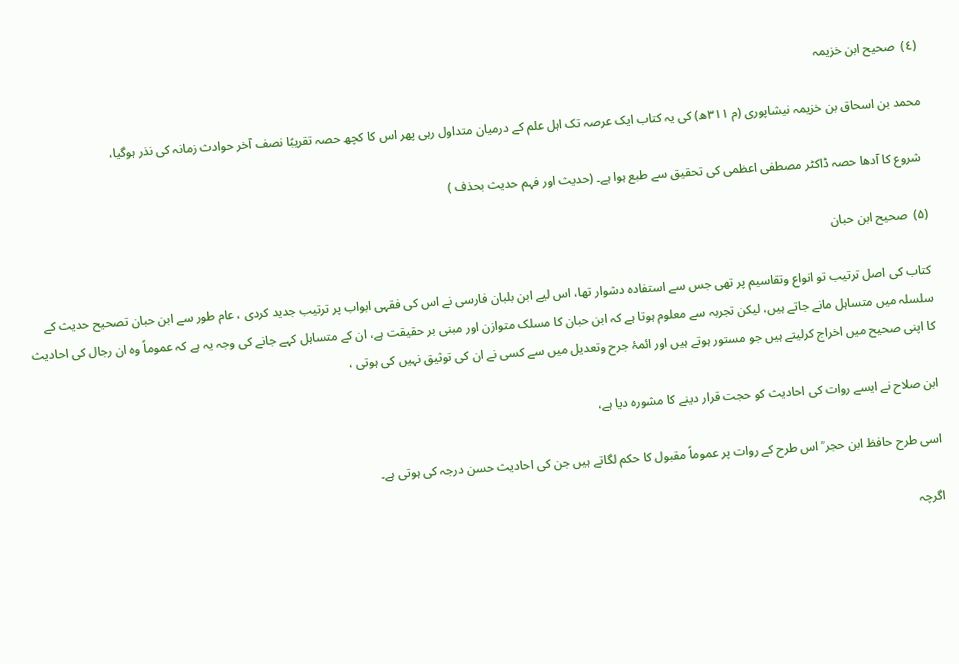(٤)  صحیح ابن خزیمہ

محمد بن اسحاق بن خزیمہ نیشاپوری (م ۳۱۱ھ) کی یہ کتاب ایک عرصہ تک اہل علم کے درمیان متداول رہی پھر اس کا کچھ حصہ تقریبًا نصف آخر حوادث زمانہ کی نذر ہوگیا،

 شروع کا آدھا حصہ ڈاکٹر مصطفی اعظمی کی تحقیق سے طبع ہوا ہے۔ (حدیث اور فہم حدیث بحذف )

(۵)  صحیح ابن حبان

کتاب کی اصل ترتیب تو انواع وتقاسیم پر تھی جس سے استفادہ دشوار تھا، اس لیے ابن بلبان فارسی نے اس کی فقہی ابواب پر ترتیب جدید کردی ، عام طور سے ابن حبان تصحیح حدیث کے سلسلہ میں متساہل مانے جاتے ہیں، لیکن تجربہ سے معلوم ہوتا ہے کہ ابن حبان کا مسلک متوازن اور مبنی بر حقیقت ہے، ان کے متساہل کہے جانے کی وجہ یہ ہے کہ عموماً وہ ان رجال کی احادیث کا اپنی صحیح میں اخراج کرلیتے ہیں جو مستور ہوتے ہیں اور ائمۂ جرح وتعدیل میں سے کسی نے ان کی توثیق نہیں کی ہوتی ،

ابن صلاح نے ایسے روات کی احادیث کو حجت قرار دینے کا مشورہ دیا ہے،

اسی طرح حافظ ابن حجر ؒ اس طرح کے روات پر عموماً مقبول کا حکم لگاتے ہیں جن کی احادیث حسن درجہ کی ہوتی ہے۔

اگرچہ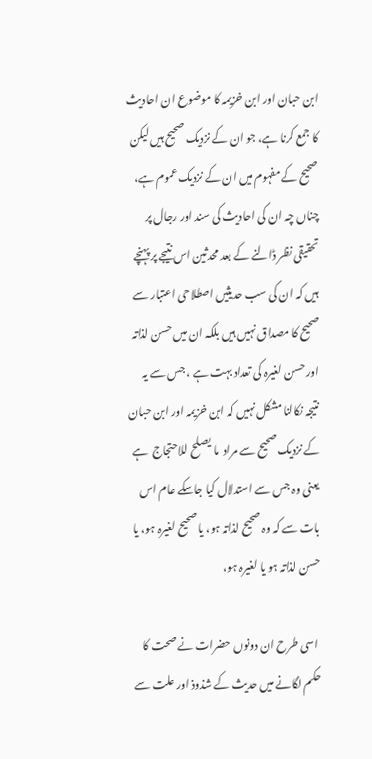ابن حبان اور ابن خزیمہ کا موضوع ان احادیث کا جمع کرنا ہے، جو ان کے نزدیک صحیح ہیں لیکن صحیح کے مفہوم میں ان کے نزدیک عموم ہے، چناں چہ ان کی احادیث کی سند اور رجال پر تحقیقی نظر ڈالنے کے بعد محدثین اس نتیجے پر پہنچے ہیں کہ ان کی سب حدیثیں اصطلاحی اعتبار سے صحیح کا مصداق نہیں ہیں بلکہ ان میں حسن لذاتہ اور حسن لغیرہ کی تعداد بہت ہے ، جس سے یہ نتیجہ نکالنا مشکل نہیں کہ ابن خزیمہ اور ابن حبان کے نزدیک صحیح سے مراد  ما یصلح للاحتجاج  ہے یعنی وہ جس سے استدلال کیا جاسکے عام اس بات سے کہ وہ صحیح لذاتہ ہو، یا صحیح لغیرہ ہو، یا حسن لذاتہ ہو یا لغیرہ ہو،

 اسی طرح ان دونوں حضرات نے صحت کا حکم لگانے میں حدیث کے شذوذ اور علت سے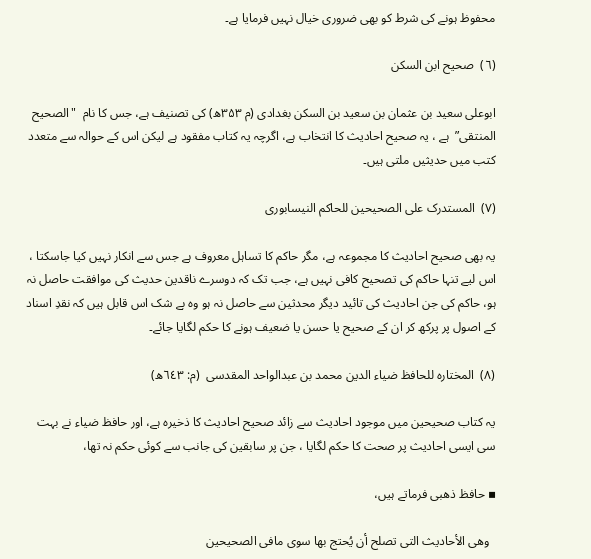محفوظ ہونے کی شرط کو بھی ضروری خیال نہیں فرمایا ہے۔

(٦)  صحیح ابن السکن

ابوعلی سعید بن عثمان بن سعید بن السکن بغدادی (م ۳۵۳ھ) کی تصنیف ہے، جس کا نام  "الصحیح المنتقی”  ہے ، یہ صحیح احادیث کا انتخاب ہے، اگرچہ یہ کتاب مفقود ہے لیکن اس کے حوالہ سے متعدد کتب میں حدیثیں ملتی ہیں۔

(۷)  المستدرک علی الصحیحین للحاکم النیسابوری

یہ بھی صحیح احادیث کا مجموعہ ہے، مگر حاکم کا تساہل معروف ہے جس سے انکار نہیں کیا جاسکتا ، اس لیے تنہا حاکم کی تصحیح کافی نہیں ہے، جب تک کہ دوسرے ناقدین حدیث کی موافقت حاصل نہ ہو، حاکم کی جن احادیث کی تائید دیگر محدثین سے حاصل نہ ہو وہ بے شک اس قابل ہیں کہ نقدِ اسناد کے اصول پر پرکھ کر ان کے صحیح یا حسن یا ضعیف ہونے کا حکم لگایا جائے۔

(۸)  المختارہ للحافظ ضیاء الدین محمد بن عبدالواحد المقدسی  (م: ٦٤۳ھ)

یہ کتاب صحیحین میں موجود احادیث سے زائد صحیح احادیث کا ذخیرہ ہے، اور حافظ ضیاء نے بہت سی ایسی احادیث پر صحت کا حکم لگایا ، جن پر سابقین کی جانب سے کوئی حکم نہ تھا،

▪ حافظ ذهبی فرماتے ہیں،

  وھی الأحادیث التی تصلح أن یُحتج بھا سوی مافی الصحیحین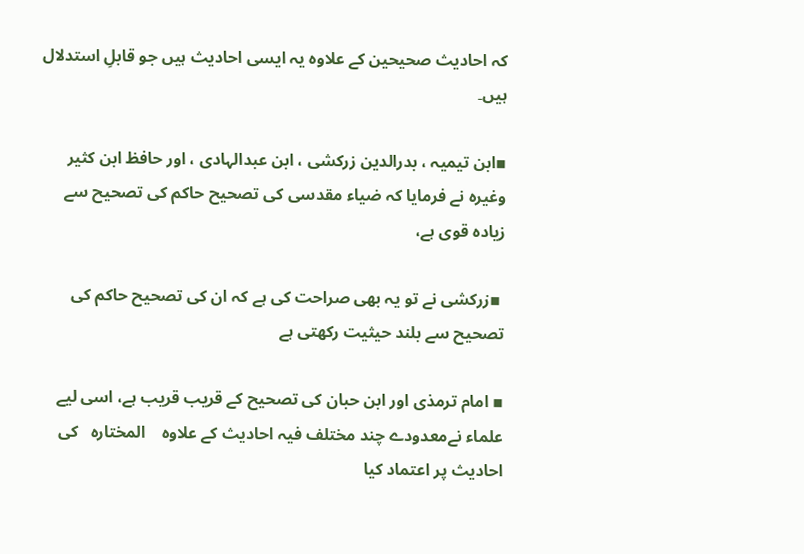کہ احادیث صحیحین کے علاوہ یہ ایسی احادیث ہیں جو قابلِ استدلال ہیں۔

▪ابن تیمیہ ، بدرالدین زرکشی ، ابن عبدالہادی ، اور حافظ ابن کثیر وغیرہ نے فرمایا کہ ضیاء مقدسی کی تصحیح حاکم کی تصحیح سے زیادہ قوی ہے،

 ▪زرکشی نے تو یہ بھی صراحت کی ہے کہ ان کی تصحیح حاکم کی تصحیح سے بلند حیثیت رکھتی ہے

▪ امام ترمذی اور ابن حبان کی تصحیح کے قریب قریب ہے، اسی لیے علماء نےمعدودے چند مختلف فیہ احادیث کے علاوہ    المختارہ   کی احادیث پر اعتماد کیا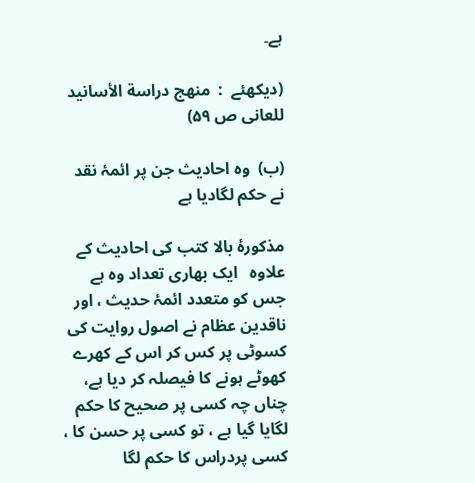ہے۔

(دیکھئے  :  منھج دراسة الأسانید للعانی ص ۵۹)

(ب)  وہ احادیث جن پر ائمۂ نقد نے حکم لگادیا ہے

مذکورۂ بالا کتب کی احادیث کے علاوہ   ایک بھاری تعداد وہ ہے جس کو متعدد ائمۂ حدیث ، اور ناقدین عظام نے اصول روایت کی کسوٹی پر کس کر اس کے کھرے کھوٹے ہونے کا فیصلہ کر دیا ہے، چناں چہ کسی پر صحیح کا حکم لگایا گیا ہے ، تو کسی پر حسن کا ، کسی پردراس کا حکم لگا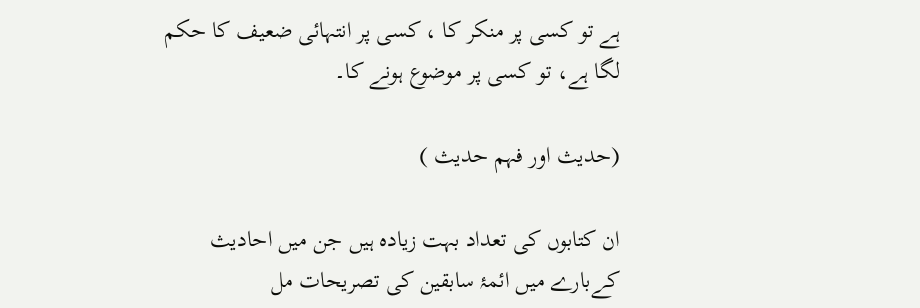ہے تو کسی پر منکر کا ، کسی پر انتہائی ضعیف کا حکم لگا ہے، تو کسی پر موضوع ہونے کا۔

(حدیث اور فہم حدیث )

ان کتابوں کی تعداد بہت زیادہ ہیں جن میں احادیث کےبارے میں ائمۂ سابقین کی تصریحات مل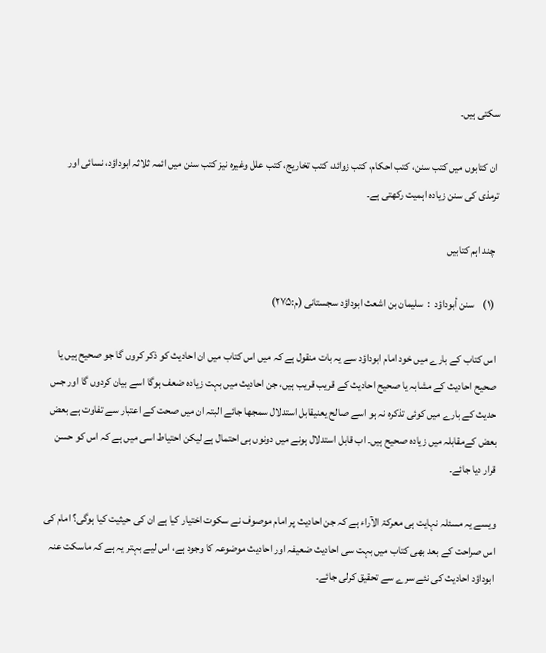سکتی ہیں۔

 ان کتابوں میں کتب سنن، کتب احکام، کتب زوائد، کتب تخاریج، کتب علل وغیرہ نیز کتب سنن میں ائمہ ثلاثہ ابوداؤد، نسائی اور ترمذی کی سنن زیادہ اہمیت رکھتی ہے۔

  چند اہم کتابیں

  (۱)    سنن أبوداؤد  :  سلیمان بن اشعث ابوداؤد سجستانی (م:۲۷۵)

 اس کتاب کے بارے میں خود امام ابوداؤد سے یہ بات منقول ہے کہ میں اس کتاب میں ان احادیث کو ذکر کروں گا جو صحیح ہیں یا صحیح احادیث کے مشابہ یا صحیح احادیث کے قریب قریب ہیں، جن احادیث میں بہت زیادہ ضعف ہوگا اسے بیان کردوں گا اور جس حدیث کے بارے میں کوئی تذکرہ نہ ہو اسے صالح یعنیقابل استدلال سمجھا جائے البتہ ان میں صحت کے اعتبار سے تفاوت ہے بعض بعض کےمقابلہ میں زیادہ صحیح ہیں۔ اب قابل استدلال ہونے میں دونوں ہی احتمال ہے لیکن احتیاط اسی میں ہے کہ اس کو حسن قرار دیا جائے۔

ویسے یہ مسئلہ نہایت ہی معرکۃ الآراء ہے کہ جن احادیث پر امام موصوف نے سکوت اختیار کیا ہے ان کی حیثیت کیا ہوگی؟ امام کی اس صراحت کے بعد بھی کتاب میں بہت سی احادیث ضعیفہ اور احادیث موضوعہ کا وجود ہے، اس لیے بہتر یہ ہے کہ ماسکت عنہ ابوداؤد احادیث کی نئے سرے سے تحقیق کرلی جائے۔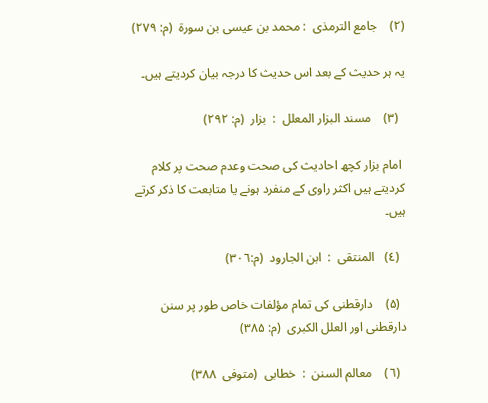(۲)    جامع الترمذی  : محمد بن عیسی بن سورۃ  (م: ۲۷۹)

یہ ہر حدیث کے بعد اس حدیث کا درجہ بیان کردیتے ہیں۔

  (۳)    مسند البزار المعلل  :  بزار  (م: ۲۹۲)

 امام بزار کچھ احادیث کی صحت وعدم صحت پر کلام کردیتے ہیں اکثر راوی کے منفرد ہونے یا متابعت کا ذکر کرتے ہیں۔

  (٤)   المنتقی  :  ابن الجارود  (م:٣٠٦)

  (۵)    دارقطنی کی تمام مؤلفات خاص طور پر سنن دارقطنی اور العلل الکبری  (م: ۳۸۵)

  (٦)    معالم السنن  :  خطابی  (متوفی  ۳۸۸)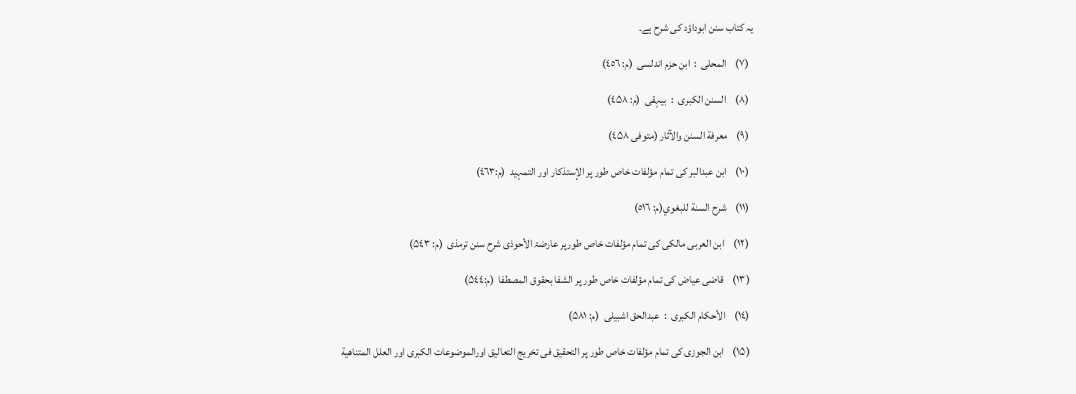یہ کتاب سنن ابوداؤد کی شرح ہے۔

  (۷)    المحلی  :  ابن حزم اندلسی  (م: ٤٥٦)

  (۸)    السنن الکبری  :  بیہقی  (م: ٤۵۸)

  (۹)    معرفة السنن والآثار (متوفی ٤۵۸)

  (۱۰)    ابن عبدالبر کی تمام مؤلفات خاص طور پر الإستذکار اور التمہید  (م:٤٦٣)

  (۱۱)    شرح السنة للبغوي(م: ٥١٦)

  (۱۲)    ابن العربی مالکی کی تمام مؤلفات خاص طورپر عارضۃ الأحوذی شرح سنن ترمذی  (م: ۵٤۳)

  (۱۳)    قاضی عیاض کی تمام مؤلفات خاص طور پر الشفا بحقوق المصطفا  (م:۵٤٤)

  (١٤)    الأحکام الکبری  :  عبدالحق اشبیلی  (م: ۵۸۱)

  (۱۵)    ابن الجوزی کی تمام مؤلفات خاص طور پر التحقیق فی تخریج التعالیق اورالموضوعات الکبری اور العلل المتناھیة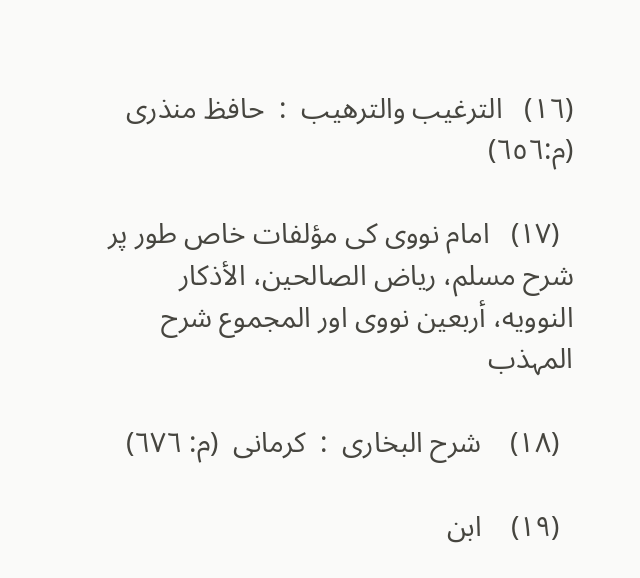(١٦)   الترغیب والترھیب  :  حافظ منذری  (م:٦٥٦)

  (۱۷)   امام نووی کی مؤلفات خاص طور پر شرح مسلم، ریاض الصالحین، الأذکار النوویه، أربعین نووی اور المجموع شرح المہذب

  (۱۸)    شرح البخاری  :  کرمانی  (م: ٦٧٦)

  (۱۹)    ابن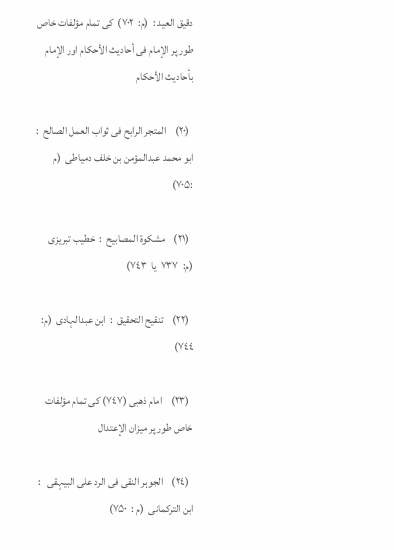دقیق العید :  (م:  ۷۰۲)  کی تمام مؤلفات خاص طور پر الإمام فی أحادیث الأحکام اور الإمام بأحادیث الأحکام

  (۲۰)    المتجر الرابح فی ثواب العمل الصالح  :  ابو محمد عبدالمؤمن بن خلف دمیاطی  (م :۷۰۵)

  (۲۱)    مشکوۃ المصابیح  :  خطیب تبریزی  (م:  ۷۳۷  یا  ۷٤۳)

  (۲۲)    تنقیح التحقیق  :  ابن عبدالہادی  (م: ٧٤٤)

  (۲۳)    امام ذهبی (۷٤۷) کی تمام مؤلفات خاص طور پر میزان الإعتدال

  (٢٤)    الجوہر النقی فی الرد علی البیہقی   :  ابن الترکمانی  (م :  ۷۵۰)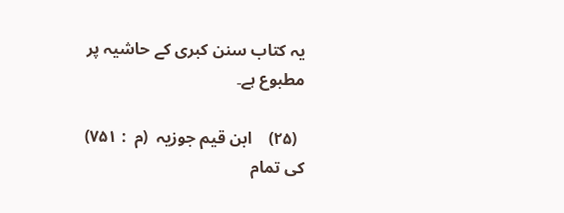یہ کتاب سنن کبری کے حاشیہ پر مطبوع ہے۔

  (۲۵)    ابن قیم جوزیہ  (م  : ۷۵۱)  کی تمام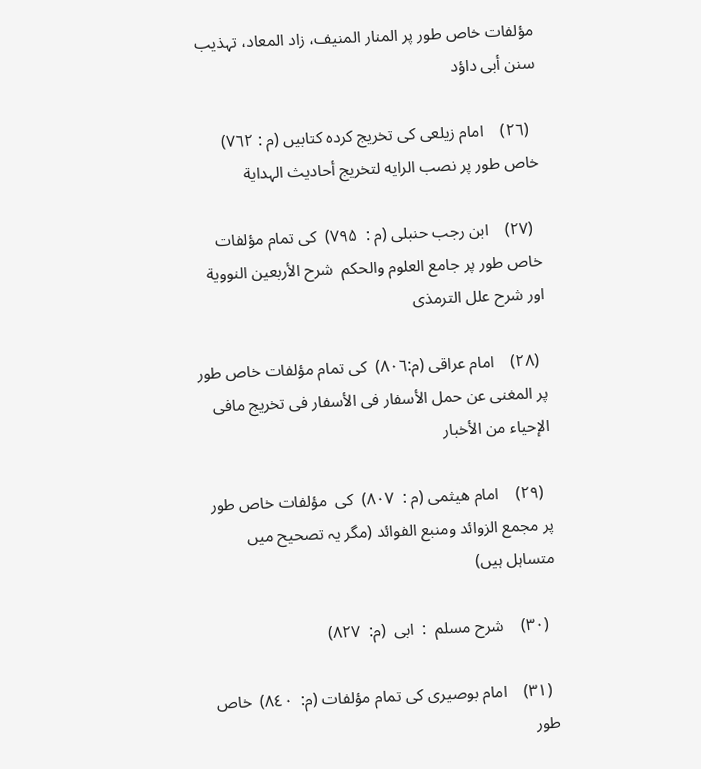مؤلفات خاص طور پر المنار المنیف، زاد المعاد، تہذیب سنن أبی داؤد

  (۲٦)    امام زیلعی کی تخریج کردہ کتابیں (م : ۷٦۲) خاص طور پر نصب الرایه لتخریج أحادیث الہدایة

  (۲۷)    ابن رجب حنبلی (م :  ۷۹۵)  کی تمام مؤلفات خاص طور پر جامع العلوم والحکم  شرح الأربعین النوویة اور شرح علل الترمذی

  (۲۸)    امام عراقی (م:٨٠٦)  کی تمام مؤلفات خاص طور پر المغنی عن حمل الأسفار فی الأسفار فی تخریج مافی الإحیاء من الأخبار

  (۲۹)    امام هیثمی (م :  ۸۰۷)  کی  مؤلفات خاص طور پر مجمع الزوائد ومنبع الفوائد (مگر یہ تصحیح میں متساہل ہیں)

  (۳۰)    شرح مسلم  :  ابی  (م:  ۸۲۷)

  (۳۱)    امام بوصیری کی تمام مؤلفات (م:  ۸٤۰)  خاص طور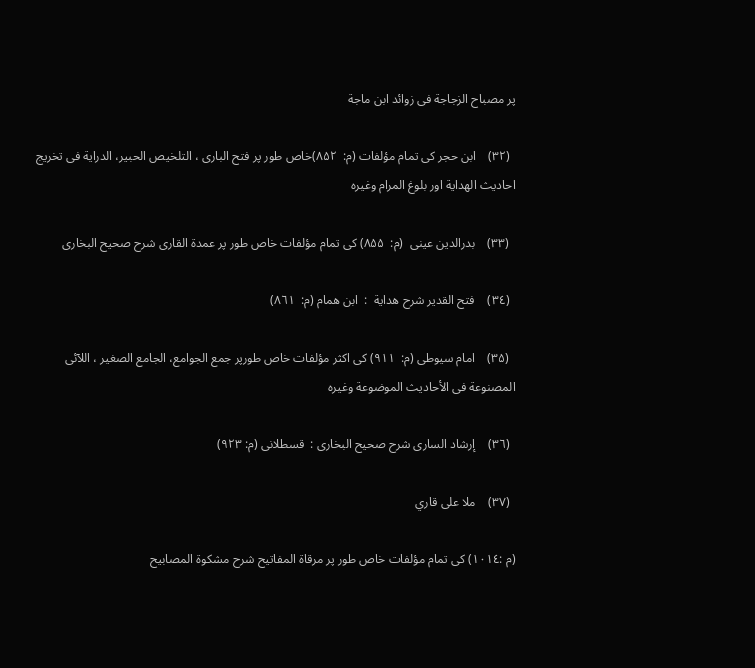پر مصباح الزجاجة فی زوائد ابن ماجة

  (۳۲)    ابن حجر کی تمام مؤلفات (م:  ۸۵۲)خاص طور پر فتح الباری ، التلخیص الحبیر، الدرایة فی تخریج احادیث الهدایة اور بلوغ المرام وغیرہ

  (۳۳)    بدرالدین عینی  (م:  ۸۵۵) کی تمام مؤلفات خاص طور پر عمدۃ القاری شرح صحیح البخاری

  (٣٤)    فتح القدیر شرح هدایة  :  ابن همام (م:  ۸٦۱)

  (۳۵)    امام سیوطی (م:  ۹۱۱) کی اکثر مؤلفات خاص طورپر جمع الجوامع، الجامع الصغیر ، اللآئی المصنوعة فی الأحادیث الموضوعة وغیرہ

  (۳٦)    إرشاد الساری شرح صحیح البخاری :  قسطلانی (م: ۹۲۳)

  (۳۷)    ملا علی قاري

(م :١٠١٤) کی تمام مؤلفات خاص طور پر مرقاۃ المفاتیح شرح مشکوۃ المصابیح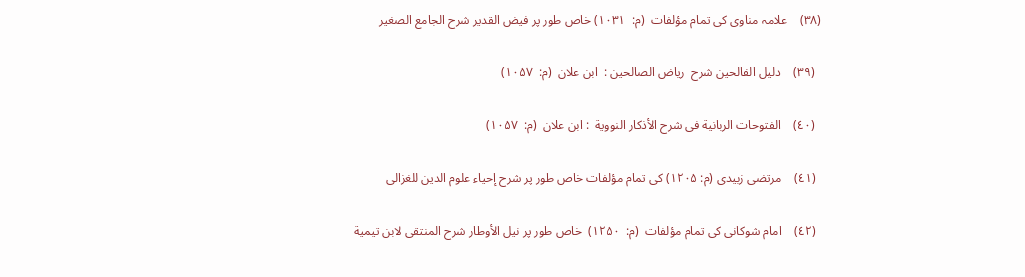(۳۸)    علامہ مناوی کی تمام مؤلفات  (م:  ۱۰۳۱) خاص طور پر فیض القدیر شرح الجامع الصغیر

  (۳۹)    دلیل الفالحین شرح  ریاض الصالحین :  ابن علان  (م:  ۱۰۵۷)

  (٤۰)    الفتوحات الربانیة فی شرح الأذکار النوویة  : ابن علان  (م:  ۱۰۵۷)

  (٤۱)    مرتضی زبیدی (م: ۱۲۰۵) کی تمام مؤلفات خاص طور پر شرح إحیاء علوم الدین للغزالی

  (٤۲)    امام شوکانی کی تمام مؤلفات  (م:  ۱۲۵۰)  خاص طور پر نیل الأوطار شرح المنتقی لابن تیمیة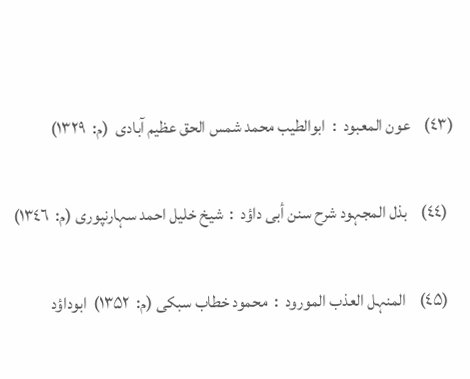(٤۳)    عون المعبود  :  ابوالطیب محمد شمس الحق عظیم آبادی  (م:  ۱۳۲۹)

  (٤٤)    بذل المجہود شرح سنن أبی داؤد  :  شیخ خلیل احمد سہارنپوری (م:  ١٣٤٦)

  (٤۵)    المنہل العذب المورود  :  محمود خطاب سبکی (م:  ۱۳۵۲)  ابوداؤد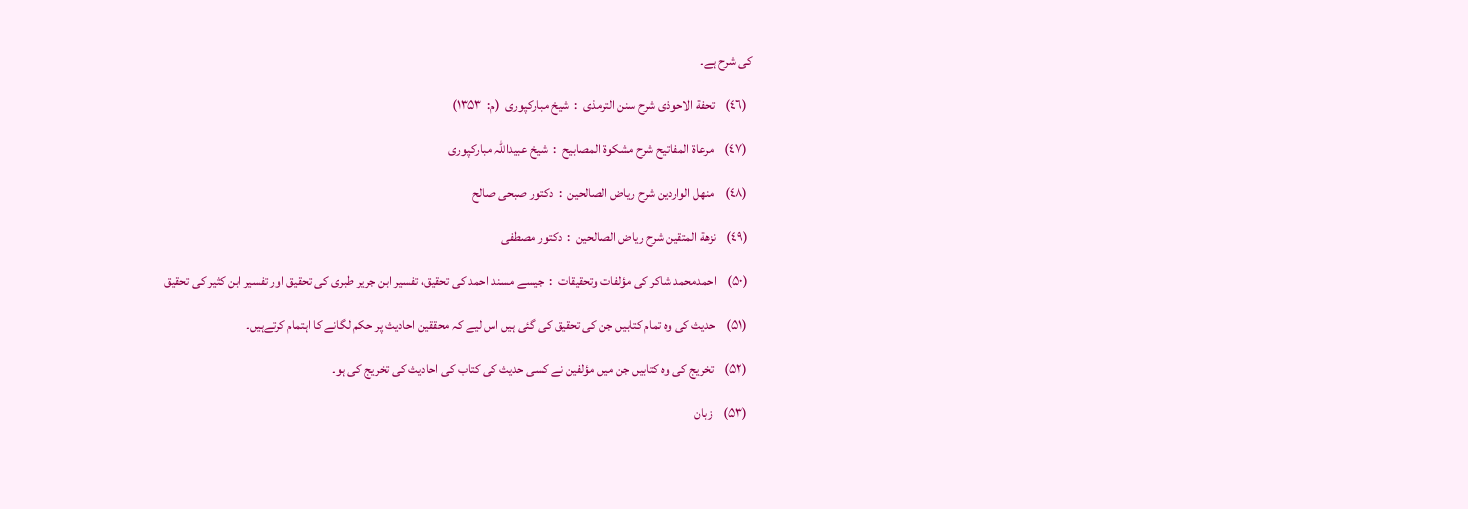کی شرح ہے۔

  (٤٦)    تحفة الاحوذی شرح سنن الترمذی  :  شیخ مبارکپوری  (م:  ۱۳۵۳)

  (٤۷)    مرعاۃ المفاتیح شرح مشکوۃ المصابیح  :  شیخ عبیداللہ مبارکپوری

  (٤۸)    منھل الواردین شرح ریاض الصالحین  :  دکتور صبحی صالح

  (٤۹)    نزھة المتقین شرح ریاض الصالحین  :  دکتور مصطفی

  (۵۰)    احمدمحمد شاکر کی مؤلفات وتحقیقات  :  جیسے مسند احمد کی تحقیق، تفسیر ابن جریر طبری کی تحقیق اور تفسیر ابن کثیر کی تحقیق

  (۵۱)    حدیث کی وہ تمام کتابیں جن کی تحقیق کی گئی ہیں اس لیے کہ محققین احادیث پر حکم لگانے کا اہتمام کرتےہیں۔

  (۵۲)    تخریج کی وہ کتابیں جن میں مؤلفین نے کسی حدیث کی کتاب کی احادیث کی تخریج کی ہو۔

  (۵۳)    زبان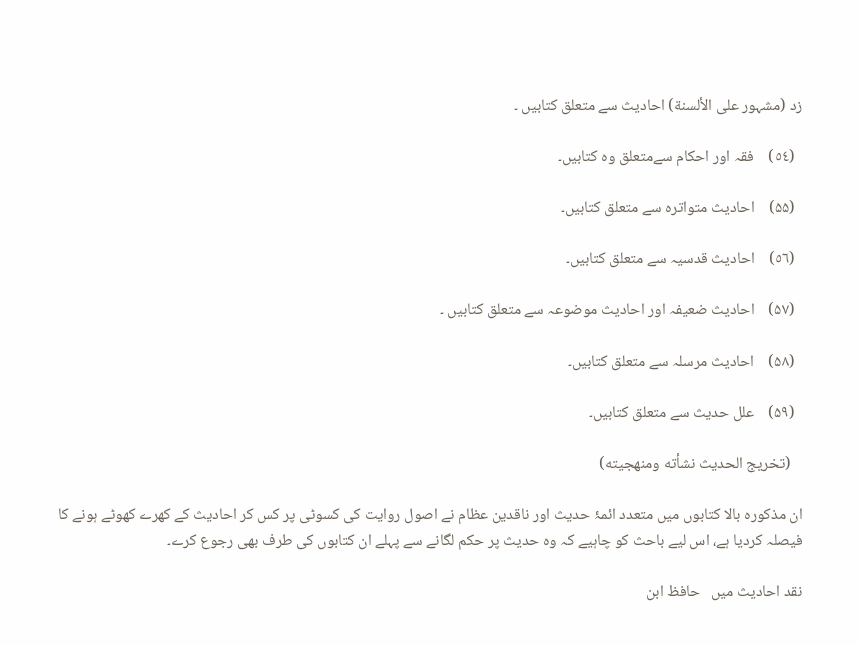زد (مشہور علی الألسنة) احادیث سے متعلق کتابیں ۔

  (٥٤)    فقہ اور احکام سےمتعلق وہ کتابیں۔

  (۵۵)    احادیث متواترہ سے متعلق کتابیں۔

  (٥٦)    احادیث قدسیہ سے متعلق کتابیں۔

  (۵۷)    احادیث ضعیفہ اور احادیث موضوعہ سے متعلق کتابیں ۔

  (۵۸)    احادیث مرسلہ سے متعلق کتابیں۔

  (۵۹)    علل حدیث سے متعلق کتابیں۔

   (تخریج الحدیث نشأته ومنھجیته)

ان مذکورہ بالا کتابوں میں متعدد ائمۂ حدیث اور ناقدین عظام نے اصول روایت کی کسوٹی پر کس کر احادیث کے کھرے کھوٹے ہونے کا فیصلہ کردیا ہے، اس لیے باحث کو چاہیے کہ وہ حدیث پر حکم لگانے سے پہلے ان کتابوں کی طرف بھی رجوع کرے۔

نقد احادیث میں   حافظ ابن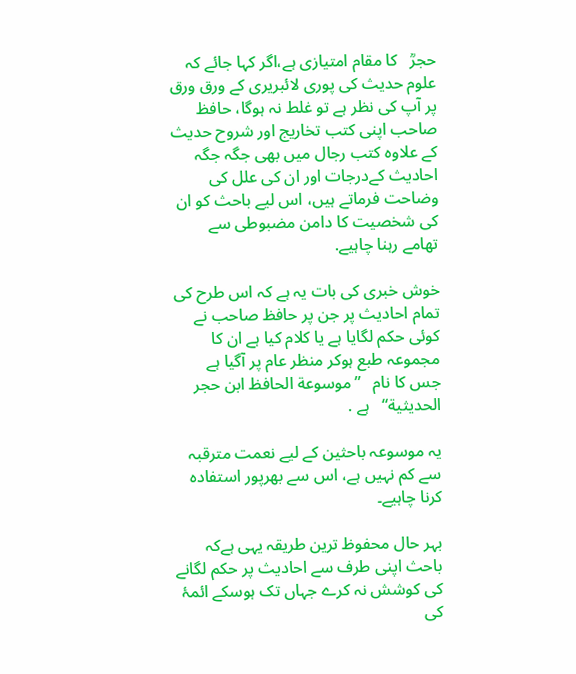حجرؒ   کا مقام امتیازی ہے،اگر کہا جائے کہ علوم حدیث کی پوری لائبریری کے ورق ورق پر آپ کی نظر ہے تو غلط نہ ہوگا، حافظ صاحب اپنی کتب تخاریج اور شروح حدیث کے علاوہ کتب رجال میں بھی جگہ جگہ احادیث کےدرجات اور ان کی علل کی وضاحت فرماتے ہیں، اس لیے باحث کو ان کی شخصیت کا دامن مضبوطی سے تھامے رہنا چاہیے.

خوش خبری کی بات یہ ہے کہ اس طرح کی تمام احادیث پر جن پر حافظ صاحب نے کوئی حکم لگایا ہے یا کلام کیا ہے ان کا مجموعہ طبع ہوکر منظر عام پر آگیا ہے جس کا نام   ”موسوعة الحافظ ابن حجر الحدیثیة“   ہے .

یہ موسوعہ باحثین کے لیے نعمت مترقبہ سے کم نہیں ہے، اس سے بھرپور استفادہ کرنا چاہیے۔

بہر حال محفوظ ترین طریقہ یہی ہےکہ باحث اپنی طرف سے احادیث پر حکم لگانے کی کوشش نہ کرے جہاں تک ہوسکے ائمۂ کی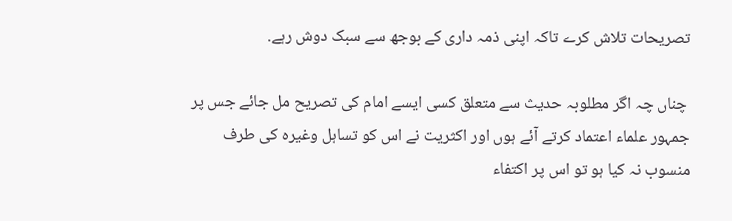تصریحات تلاش کرے تاکہ اپنی ذمہ داری کے بوجھ سے سبک دوش رہے.

 چناں چہ اگر مطلوبہ حدیث سے متعلق کسی ایسے امام کی تصریح مل جائے جس پر جمہور علماء اعتماد کرتے آئے ہوں اور اکثریت نے اس کو تساہل وغیرہ کی طرف منسوب نہ کیا ہو تو اس پر اکتفاء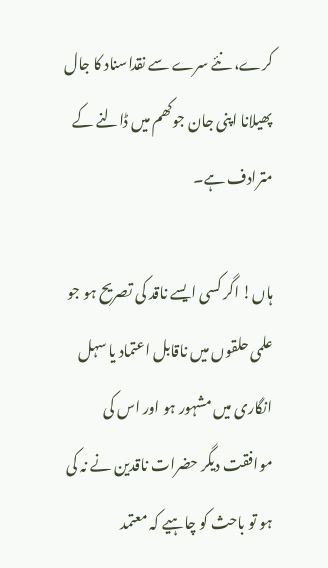کرے، نئے سرے سے نقداسناد کا جال پھیلانا اپنی جان جوکھم میں ڈالنے کے مترادف ہے۔

ہاں! اگر کسی ایسے ناقد کی تصریح ہو جو علمی حلقوں میں ناقابل اعتماد یا سہل انگاری میں مشہور ہو اور اس کی موافقت دیگر حضرات ناقدین نے نہ کی ہو تو باحث کو چاہیے کہ معتمد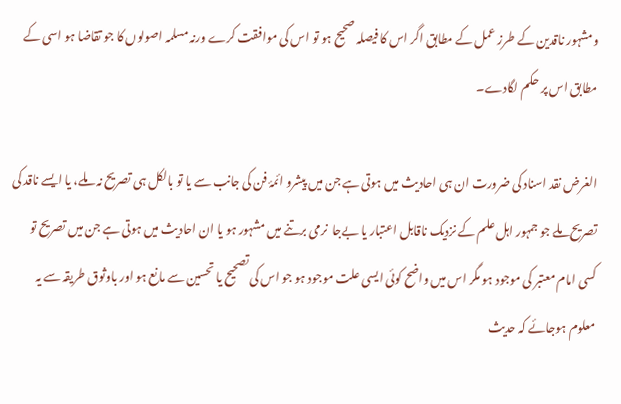ومشہور ناقدین کے طرز عمل کے مطابق اگر اس کا فیصلہ صحیح ہو تو اس کی موافقت کرے ورنہ مسلمہ اصولوں کا جو تقاضا ہو اسی کے مطابق اس پر حکم لگادے۔

الغرض نقد اسناد کی ضرورت ان ہی احادیث میں ہوتی ہے جن میں پیشرو ائمۂ فن کی جانب سے یا تو بالکل ہی تصریح نہ ملے، یا ایسے ناقد کی تصریح ملے جو جمہور اہل علم کے نزدیک ناقابل اعتبار یا بےجا  نرمی برتنے میں مشہور ہو یا ان احادیث میں ہوتی ہے جن میں تصریح تو کسی امام معتبر کی موجود ہو مگر اس میں واضح کوئی ایسی علت موجود ہو جو اس کی تصحیح یا تحسین سے مانع ہو اور باوثوق طریقہ سے یہ معلوم ہوجائے کہ حدیث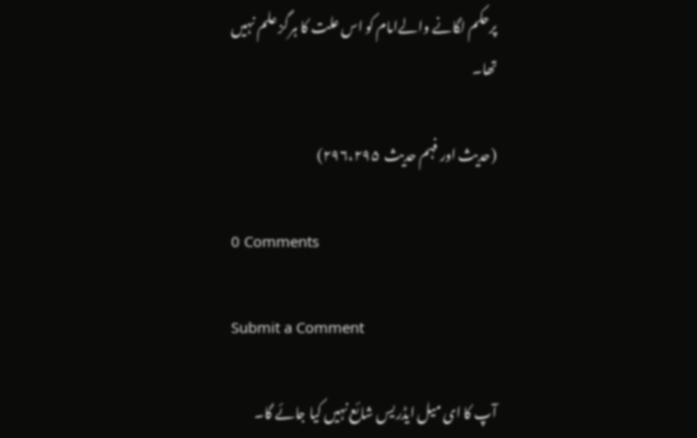پرحکم لگانے والےامام کو اس علت کا ہرگز علم نہیں تھا۔

(حدیث اور فہم حدیث  ٢٩٦،۲۹۵)

0 Comments

Submit a Comment

آپ کا ای میل ایڈریس شائع نہیں کیا جائے گا۔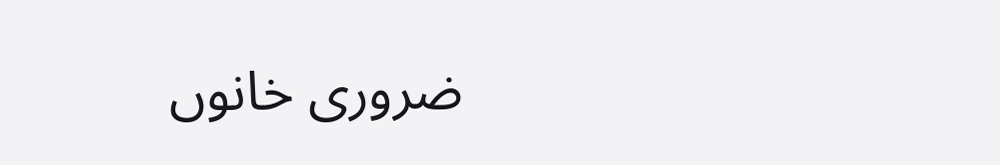ضروری خانوں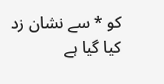کو * سے نشان زد کیا گیا ہے